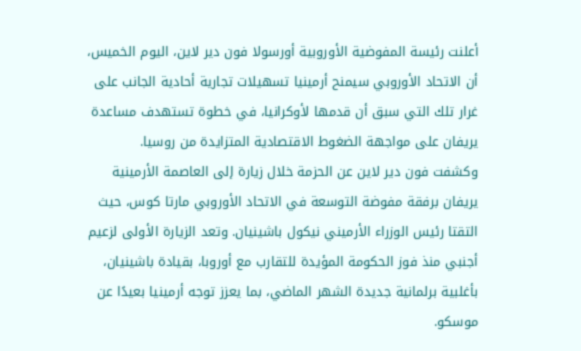أعلنت رئيسة المفوضية الأوروبية أورسولا فون دير لاين، اليوم الخميس، أن الاتحاد الأوروبي سيمنح أرمينيا تسهيلات تجارية أحادية الجانب على غرار تلك التي سبق أن قدمها لأوكرانيا، في خطوة تستهدف مساعدة يريفان على مواجهة الضغوط الاقتصادية المتزايدة من روسيا.
وكشفت فون دير لاين عن الحزمة خلال زيارة إلى العاصمة الأرمينية يريفان برفقة مفوضة التوسعة في الاتحاد الأوروبي مارتا كوس، حيث التقتا رئيس الوزراء الأرميني نيكول باشينيان. وتعد الزيارة الأولى لزعيم أجنبي منذ فوز الحكومة المؤيدة للتقارب مع أوروبا، بقيادة باشينيان، بأغلبية برلمانية جديدة الشهر الماضي، بما يعزز توجه أرمينيا بعيدًا عن موسكو.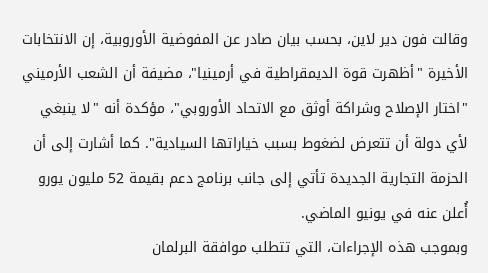وقالت فون دير لاين، بحسب بيان صادر عن المفوضية الأوروبية، إن الانتخابات الأخيرة "أظهرت قوة الديمقراطية في أرمينيا"، مضيفة أن الشعب الأرميني "اختار الإصلاح وشراكة أوثق مع الاتحاد الأوروبي"، مؤكدة أنه "لا ينبغي لأي دولة أن تتعرض لضغوط بسبب خياراتها السيادية". كما أشارت إلى أن الحزمة التجارية الجديدة تأتي إلى جانب برنامج دعم بقيمة 52 مليون يورو أُعلن عنه في يونيو الماضي.
وبموجب هذه الإجراءات، التي تتطلب موافقة البرلمان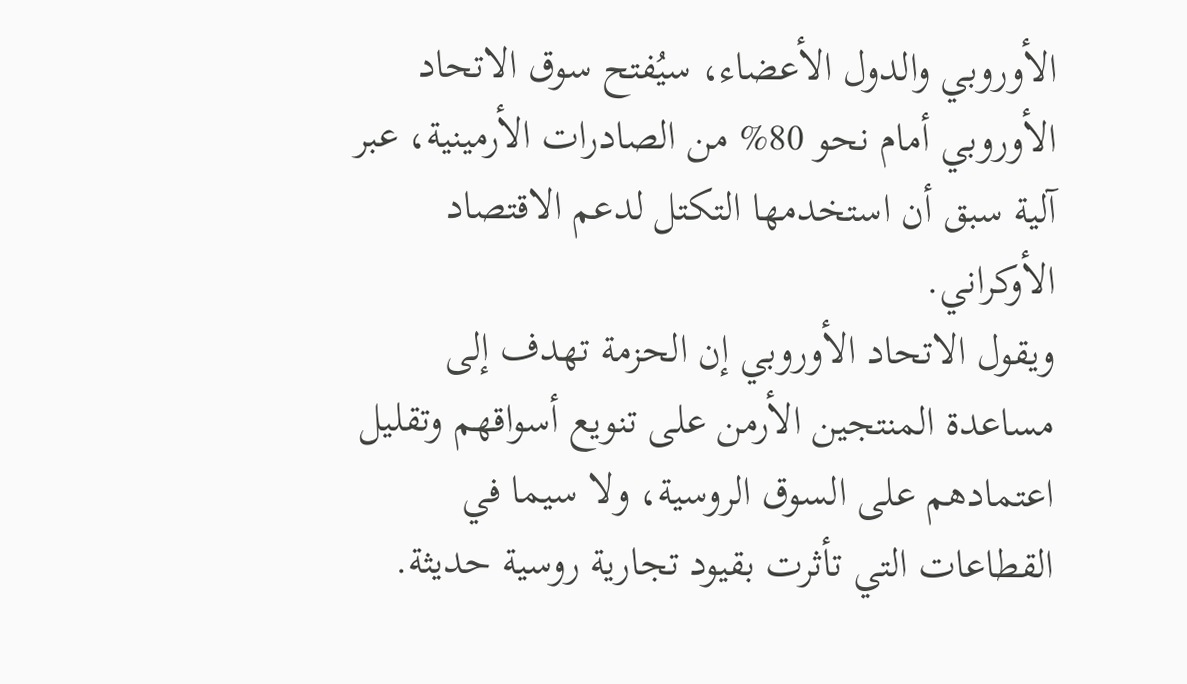الأوروبي والدول الأعضاء، سيُفتح سوق الاتحاد الأوروبي أمام نحو 80% من الصادرات الأرمينية، عبر آلية سبق أن استخدمها التكتل لدعم الاقتصاد الأوكراني.
ويقول الاتحاد الأوروبي إن الحزمة تهدف إلى مساعدة المنتجين الأرمن على تنويع أسواقهم وتقليل اعتمادهم على السوق الروسية، ولا سيما في القطاعات التي تأثرت بقيود تجارية روسية حديثة.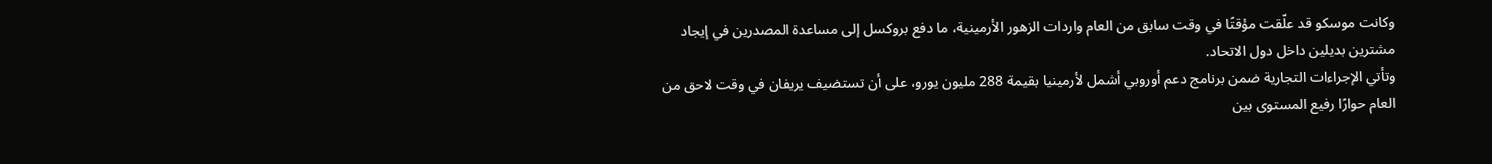وكانت موسكو قد علّقت مؤقتًا في وقت سابق من العام واردات الزهور الأرمينية، ما دفع بروكسل إلى مساعدة المصدرين في إيجاد مشترين بديلين داخل دول الاتحاد.
وتأتي الإجراءات التجارية ضمن برنامج دعم أوروبي أشمل لأرمينيا بقيمة 288 مليون يورو، على أن تستضيف يريفان في وقت لاحق من العام حوارًا رفيع المستوى بين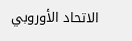الاتحاد الأوروبي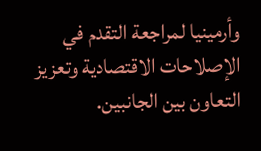وأرمينيا لمراجعة التقدم في الإصلاحات الاقتصادية وتعزيز التعاون بين الجانبين.